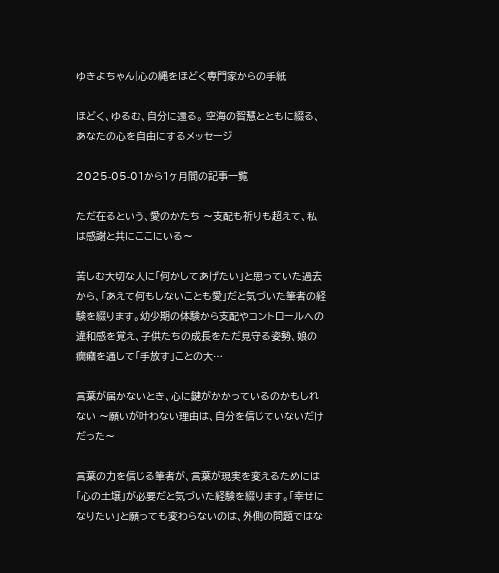ゆきよちゃん|心の縄をほどく専門家からの手紙

ほどく、ゆるむ、自分に還る。 空海の智慧とともに綴る、あなたの心を自由にするメッセージ

2025-05-01から1ヶ月間の記事一覧

ただ在るという、愛のかたち 〜支配も祈りも超えて、私は感謝と共にここにいる〜

苦しむ大切な人に「何かしてあげたい」と思っていた過去から、「あえて何もしないことも愛」だと気づいた筆者の経験を綴ります。幼少期の体験から支配やコントロールへの違和感を覚え、子供たちの成長をただ見守る姿勢、娘の癇癪を通して「手放す」ことの大…

言葉が届かないとき、心に鍵がかかっているのかもしれない 〜願いが叶わない理由は、自分を信じていないだけだった〜

言葉の力を信じる筆者が、言葉が現実を変えるためには「心の土壌」が必要だと気づいた経験を綴ります。「幸せになりたい」と願っても変わらないのは、外側の問題ではな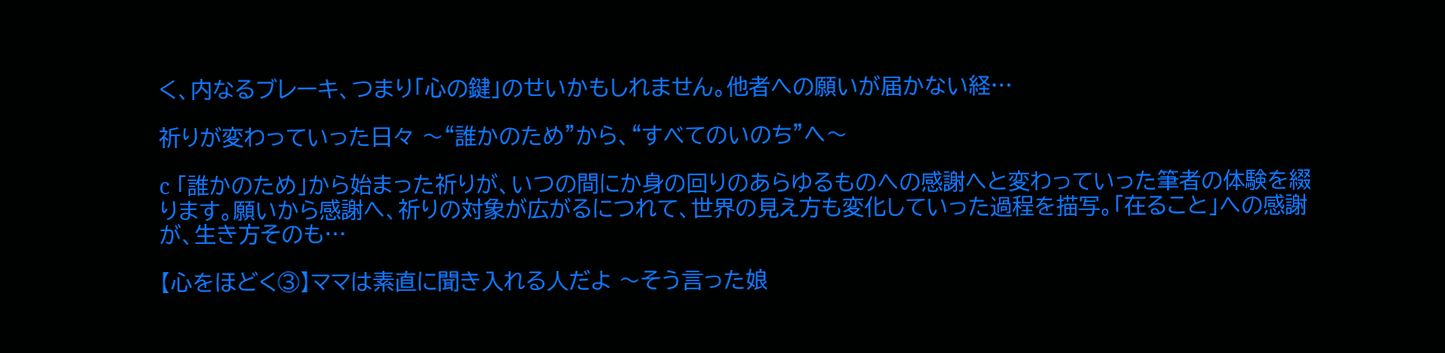く、内なるブレーキ、つまり「心の鍵」のせいかもしれません。他者への願いが届かない経…

祈りが変わっていった日々 〜“誰かのため”から、“すべてのいのち”へ〜

c 「誰かのため」から始まった祈りが、いつの間にか身の回りのあらゆるものへの感謝へと変わっていった筆者の体験を綴ります。願いから感謝へ、祈りの対象が広がるにつれて、世界の見え方も変化していった過程を描写。「在ること」への感謝が、生き方そのも…

【心をほどく③】ママは素直に聞き入れる人だよ 〜そう言った娘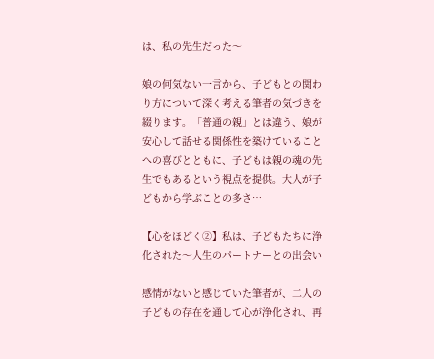は、私の先生だった〜

娘の何気ない一言から、子どもとの関わり方について深く考える筆者の気づきを綴ります。「普通の親」とは違う、娘が安心して話せる関係性を築けていることへの喜びとともに、子どもは親の魂の先生でもあるという視点を提供。大人が子どもから学ぶことの多さ…

【心をほどく②】私は、子どもたちに浄化された〜人生のパートナーとの出会い

感情がないと感じていた筆者が、二人の子どもの存在を通して心が浄化され、再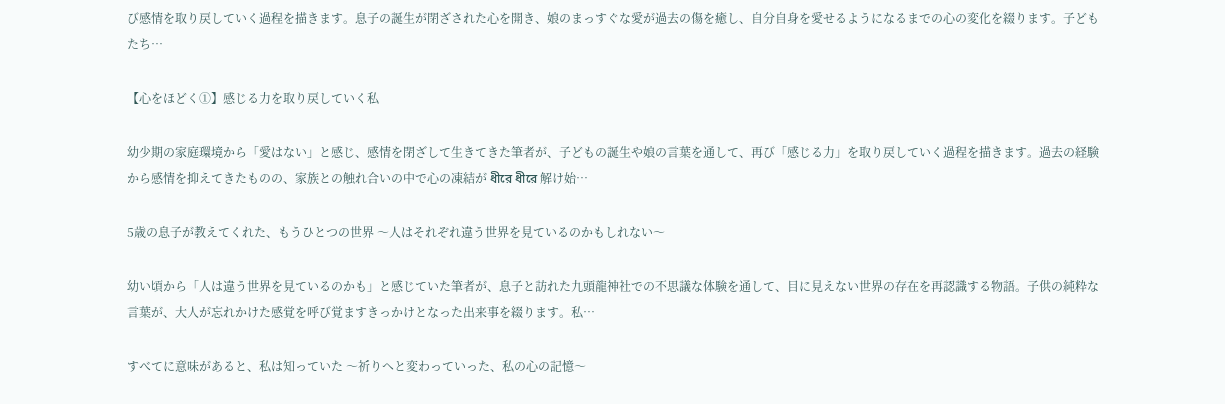び感情を取り戻していく過程を描きます。息子の誕生が閉ざされた心を開き、娘のまっすぐな愛が過去の傷を癒し、自分自身を愛せるようになるまでの心の変化を綴ります。子どもたち…

【心をほどく①】感じる力を取り戻していく私

幼少期の家庭環境から「愛はない」と感じ、感情を閉ざして生きてきた筆者が、子どもの誕生や娘の言葉を通して、再び「感じる力」を取り戻していく過程を描きます。過去の経験から感情を抑えてきたものの、家族との触れ合いの中で心の凍結が ধীরে ধীরে 解け始…

5歳の息子が教えてくれた、もうひとつの世界 〜人はそれぞれ違う世界を見ているのかもしれない〜

幼い頃から「人は違う世界を見ているのかも」と感じていた筆者が、息子と訪れた九頭龍神社での不思議な体験を通して、目に見えない世界の存在を再認識する物語。子供の純粋な言葉が、大人が忘れかけた感覚を呼び覚ますきっかけとなった出来事を綴ります。私…

すべてに意味があると、私は知っていた 〜祈りへと変わっていった、私の心の記憶〜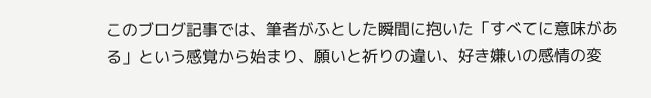このブログ記事では、筆者がふとした瞬間に抱いた「すべてに意味がある」という感覚から始まり、願いと祈りの違い、好き嫌いの感情の変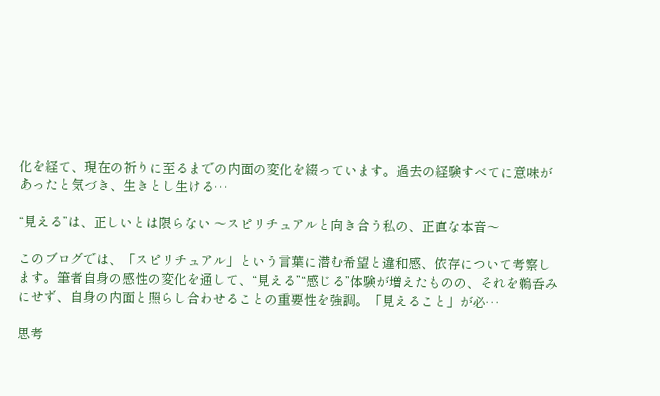化を経て、現在の祈りに至るまでの内面の変化を綴っています。過去の経験すべてに意味があったと気づき、生きとし生ける…

“見える”は、正しいとは限らない 〜スピリチュアルと向き合う私の、正直な本音〜

このブログでは、「スピリチュアル」という言葉に潜む希望と違和感、依存について考察します。筆者自身の感性の変化を通して、“見える”“感じる”体験が増えたものの、それを鵜呑みにせず、自身の内面と照らし合わせることの重要性を強調。「見えること」が必…

思考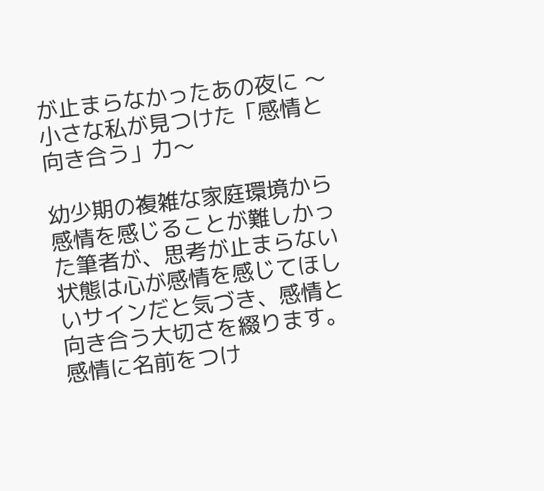が止まらなかったあの夜に 〜小さな私が見つけた「感情と向き合う」力〜

幼少期の複雑な家庭環境から感情を感じることが難しかった筆者が、思考が止まらない状態は心が感情を感じてほしいサインだと気づき、感情と向き合う大切さを綴ります。感情に名前をつけ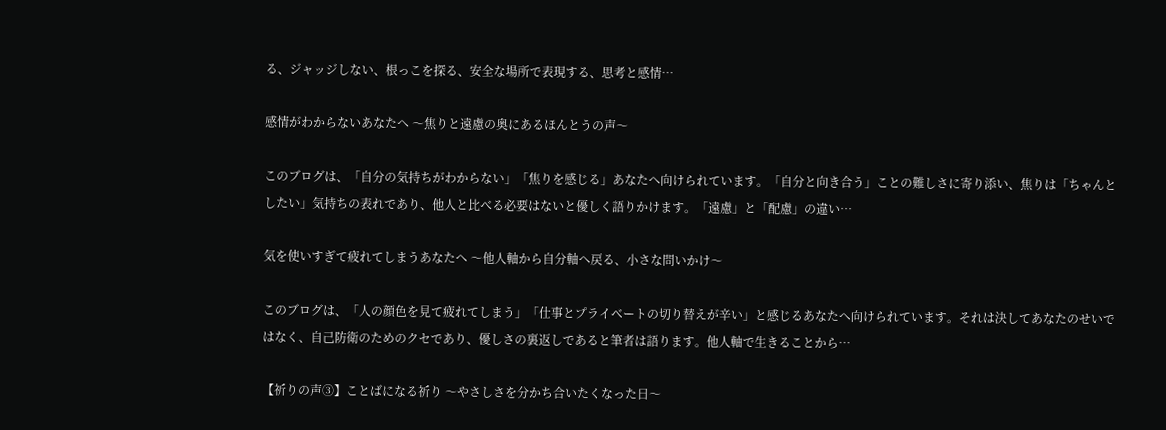る、ジャッジしない、根っこを探る、安全な場所で表現する、思考と感情…

感情がわからないあなたへ 〜焦りと遠慮の奥にあるほんとうの声〜

このブログは、「自分の気持ちがわからない」「焦りを感じる」あなたへ向けられています。「自分と向き合う」ことの難しさに寄り添い、焦りは「ちゃんとしたい」気持ちの表れであり、他人と比べる必要はないと優しく語りかけます。「遠慮」と「配慮」の違い…

気を使いすぎて疲れてしまうあなたへ 〜他人軸から自分軸へ戻る、小さな問いかけ〜

このブログは、「人の顔色を見て疲れてしまう」「仕事とプライベートの切り替えが辛い」と感じるあなたへ向けられています。それは決してあなたのせいではなく、自己防衛のためのクセであり、優しさの裏返しであると筆者は語ります。他人軸で生きることから…

【祈りの声③】ことばになる祈り 〜やさしさを分かち合いたくなった日〜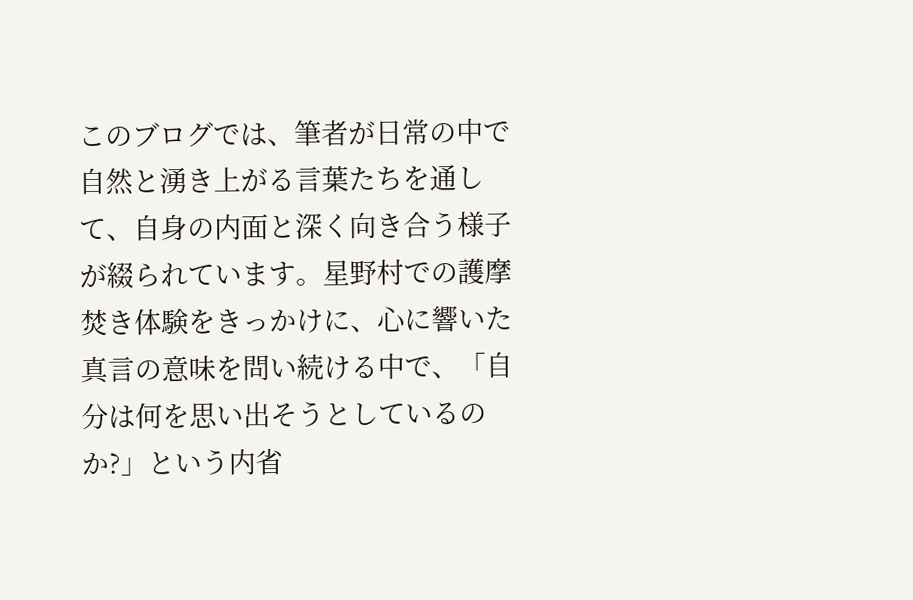このブログでは、筆者が日常の中で自然と湧き上がる言葉たちを通して、自身の内面と深く向き合う様子が綴られています。星野村での護摩焚き体験をきっかけに、心に響いた真言の意味を問い続ける中で、「自分は何を思い出そうとしているのか?」という内省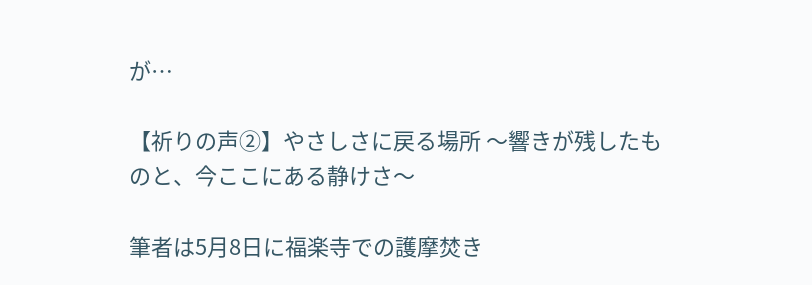が…

【祈りの声②】やさしさに戻る場所 〜響きが残したものと、今ここにある静けさ〜

筆者は5月8日に福楽寺での護摩焚き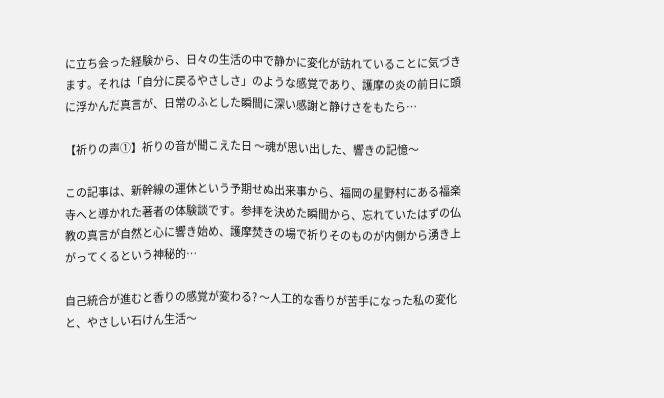に立ち会った経験から、日々の生活の中で静かに変化が訪れていることに気づきます。それは「自分に戻るやさしさ」のような感覚であり、護摩の炎の前日に頭に浮かんだ真言が、日常のふとした瞬間に深い感謝と静けさをもたら…

【祈りの声①】祈りの音が聞こえた日 〜魂が思い出した、響きの記憶〜

この記事は、新幹線の運休という予期せぬ出来事から、福岡の星野村にある福楽寺へと導かれた著者の体験談です。参拝を決めた瞬間から、忘れていたはずの仏教の真言が自然と心に響き始め、護摩焚きの場で祈りそのものが内側から湧き上がってくるという神秘的…

自己統合が進むと香りの感覚が変わる? 〜人工的な香りが苦手になった私の変化と、やさしい石けん生活〜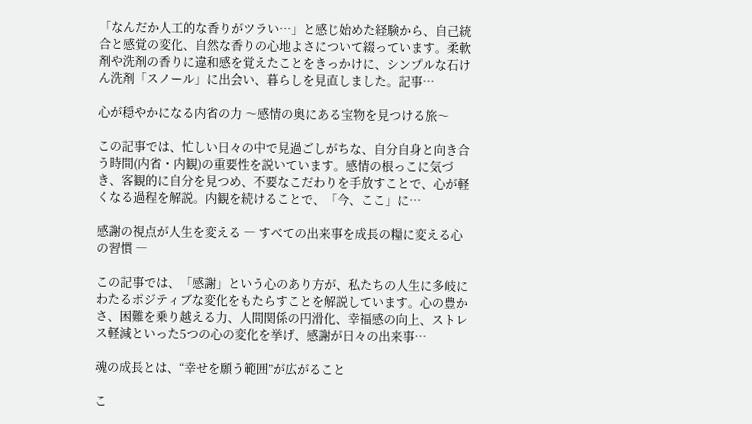「なんだか人工的な香りがツラい…」と感じ始めた経験から、自己統合と感覚の変化、自然な香りの心地よさについて綴っています。柔軟剤や洗剤の香りに違和感を覚えたことをきっかけに、シンプルな石けん洗剤「スノール」に出会い、暮らしを見直しました。記事…

心が穏やかになる内省の力 〜感情の奥にある宝物を見つける旅〜

この記事では、忙しい日々の中で見過ごしがちな、自分自身と向き合う時間(内省・内観)の重要性を説いています。感情の根っこに気づき、客観的に自分を見つめ、不要なこだわりを手放すことで、心が軽くなる過程を解説。内観を続けることで、「今、ここ」に…

感謝の視点が人生を変える ― すべての出来事を成長の糧に変える心の習慣 ―

この記事では、「感謝」という心のあり方が、私たちの人生に多岐にわたるポジティブな変化をもたらすことを解説しています。心の豊かさ、困難を乗り越える力、人間関係の円滑化、幸福感の向上、ストレス軽減といった5つの心の変化を挙げ、感謝が日々の出来事…

魂の成長とは、“幸せを願う範囲”が広がること

こ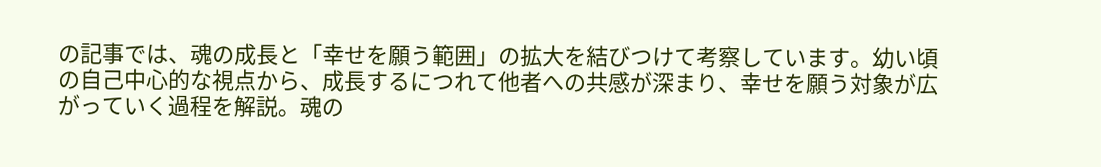の記事では、魂の成長と「幸せを願う範囲」の拡大を結びつけて考察しています。幼い頃の自己中心的な視点から、成長するにつれて他者への共感が深まり、幸せを願う対象が広がっていく過程を解説。魂の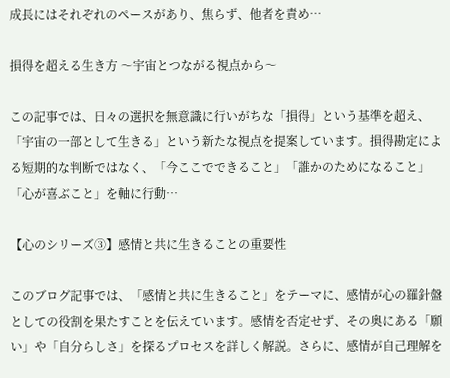成長にはそれぞれのペースがあり、焦らず、他者を責め…

損得を超える生き方 〜宇宙とつながる視点から〜

この記事では、日々の選択を無意識に行いがちな「損得」という基準を超え、「宇宙の一部として生きる」という新たな視点を提案しています。損得勘定による短期的な判断ではなく、「今ここでできること」「誰かのためになること」「心が喜ぶこと」を軸に行動…

【心のシリーズ③】感情と共に生きることの重要性

このブログ記事では、「感情と共に生きること」をテーマに、感情が心の羅針盤としての役割を果たすことを伝えています。感情を否定せず、その奥にある「願い」や「自分らしさ」を探るプロセスを詳しく解説。さらに、感情が自己理解を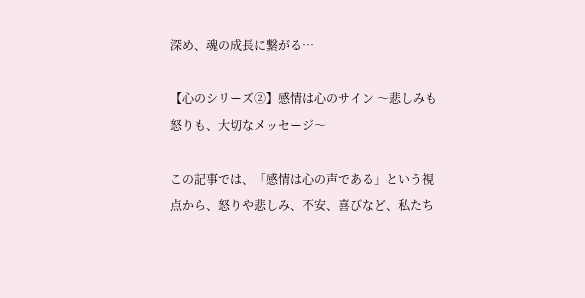深め、魂の成長に繋がる…

【心のシリーズ②】感情は心のサイン 〜悲しみも怒りも、大切なメッセージ〜

この記事では、「感情は心の声である」という視点から、怒りや悲しみ、不安、喜びなど、私たち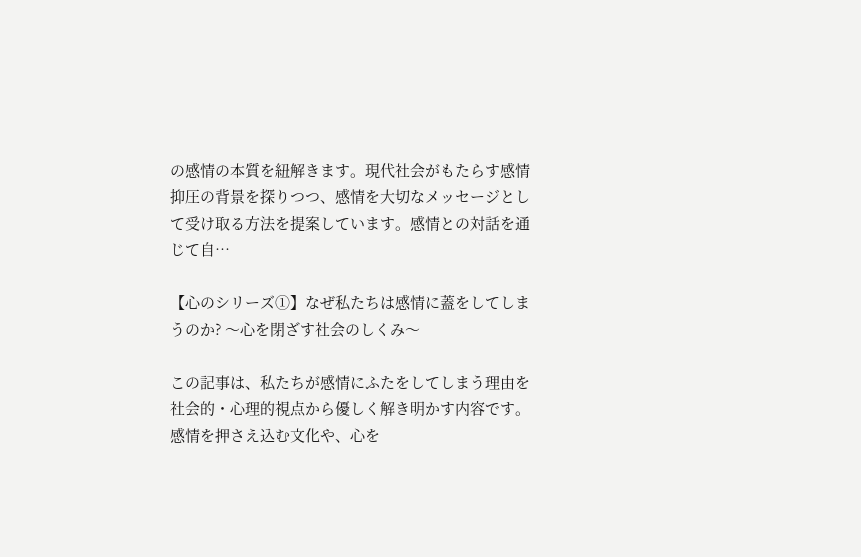の感情の本質を紐解きます。現代社会がもたらす感情抑圧の背景を探りつつ、感情を大切なメッセージとして受け取る方法を提案しています。感情との対話を通じて自…

【心のシリーズ①】なぜ私たちは感情に蓋をしてしまうのか? 〜心を閉ざす社会のしくみ〜

この記事は、私たちが感情にふたをしてしまう理由を社会的・心理的視点から優しく解き明かす内容です。感情を押さえ込む文化や、心を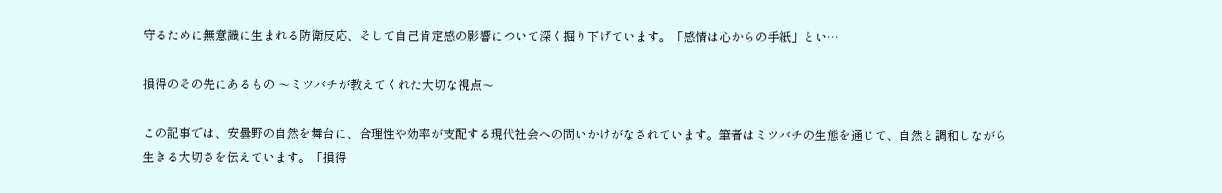守るために無意識に生まれる防衛反応、そして自己肯定感の影響について深く掘り下げています。「感情は心からの手紙」とい…

損得のその先にあるもの 〜ミツバチが教えてくれた大切な視点〜

この記事では、安曇野の自然を舞台に、合理性や効率が支配する現代社会への問いかけがなされています。筆者はミツバチの生態を通じて、自然と調和しながら生きる大切さを伝えています。「損得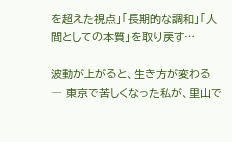を超えた視点」「長期的な調和」「人間としての本質」を取り戻す…

波動が上がると、生き方が変わる ― 東京で苦しくなった私が、里山で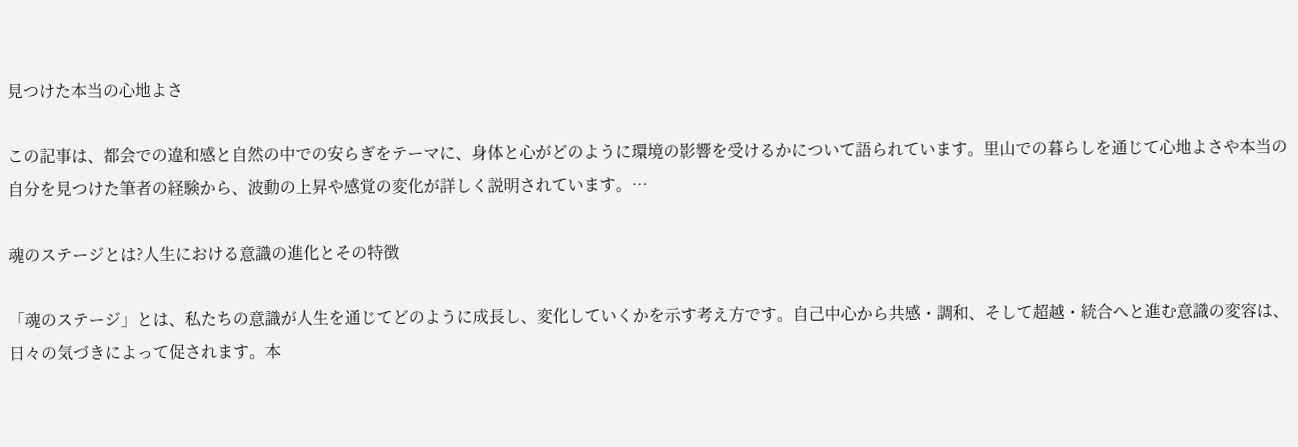見つけた本当の心地よさ

この記事は、都会での違和感と自然の中での安らぎをテーマに、身体と心がどのように環境の影響を受けるかについて語られています。里山での暮らしを通じて心地よさや本当の自分を見つけた筆者の経験から、波動の上昇や感覚の変化が詳しく説明されています。…

魂のステージとは?人生における意識の進化とその特徴

「魂のステージ」とは、私たちの意識が人生を通じてどのように成長し、変化していくかを示す考え方です。自己中心から共感・調和、そして超越・統合へと進む意識の変容は、日々の気づきによって促されます。本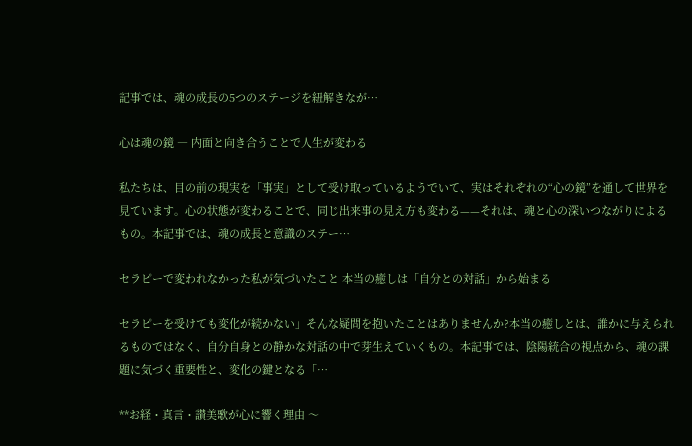記事では、魂の成長の5つのステージを紐解きなが…

心は魂の鏡 ― 内面と向き合うことで人生が変わる

私たちは、目の前の現実を「事実」として受け取っているようでいて、実はそれぞれの“心の鏡”を通して世界を見ています。心の状態が変わることで、同じ出来事の見え方も変わる——それは、魂と心の深いつながりによるもの。本記事では、魂の成長と意識のステー…

セラピーで変われなかった私が気づいたこと 本当の癒しは「自分との対話」から始まる

セラピーを受けても変化が続かない」そんな疑問を抱いたことはありませんか?本当の癒しとは、誰かに与えられるものではなく、自分自身との静かな対話の中で芽生えていくもの。本記事では、陰陽統合の視点から、魂の課題に気づく重要性と、変化の鍵となる「…

**お経・真言・讃美歌が心に響く理由 〜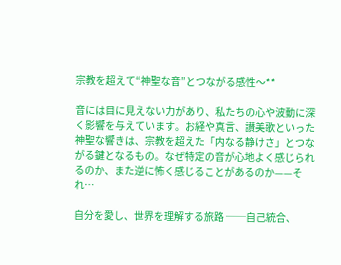宗教を超えて“神聖な音”とつながる感性〜**

音には目に見えない力があり、私たちの心や波動に深く影響を与えています。お経や真言、讃美歌といった神聖な響きは、宗教を超えた「内なる静けさ」とつながる鍵となるもの。なぜ特定の音が心地よく感じられるのか、また逆に怖く感じることがあるのか——それ…

自分を愛し、世界を理解する旅路 ──自己統合、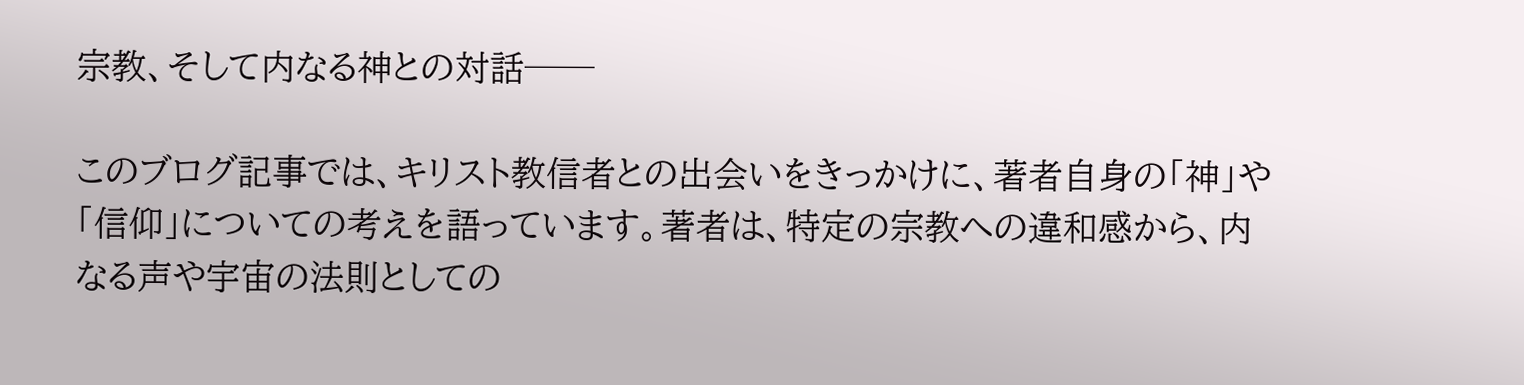宗教、そして内なる神との対話──

このブログ記事では、キリスト教信者との出会いをきっかけに、著者自身の「神」や「信仰」についての考えを語っています。著者は、特定の宗教への違和感から、内なる声や宇宙の法則としての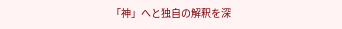「神」へと独自の解釈を深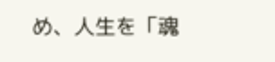め、人生を「魂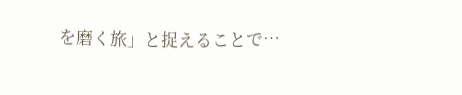を磨く旅」と捉えることで…